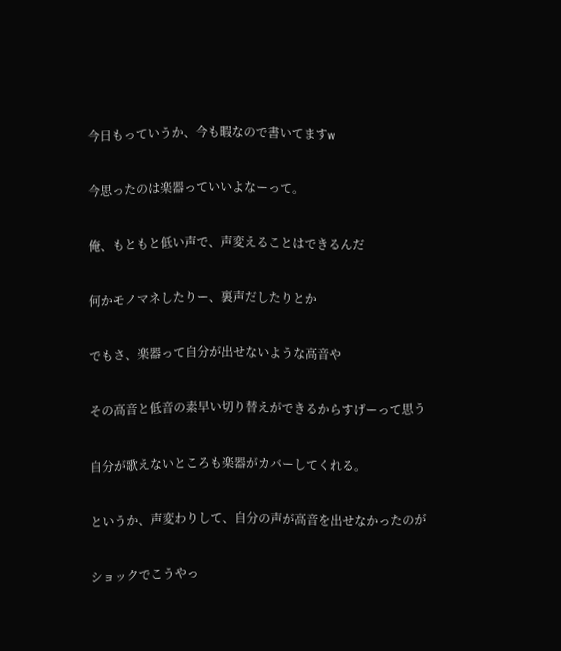今日もっていうか、今も暇なので書いてますw


今思ったのは楽器っていいよなーって。


俺、もともと低い声で、声変えることはできるんだ


何かモノマネしたりー、裏声だしたりとか


でもさ、楽器って自分が出せないような高音や


その高音と低音の素早い切り替えができるからすげーって思う


自分が歌えないところも楽器がカバーしてくれる。


というか、声変わりして、自分の声が高音を出せなかったのが


ショックでこうやっ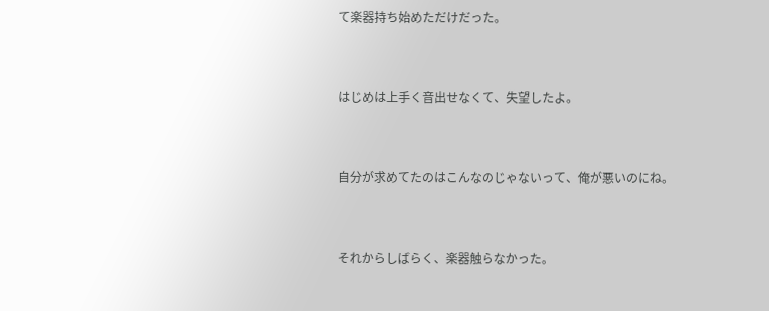て楽器持ち始めただけだった。


はじめは上手く音出せなくて、失望したよ。


自分が求めてたのはこんなのじゃないって、俺が悪いのにね。


それからしばらく、楽器触らなかった。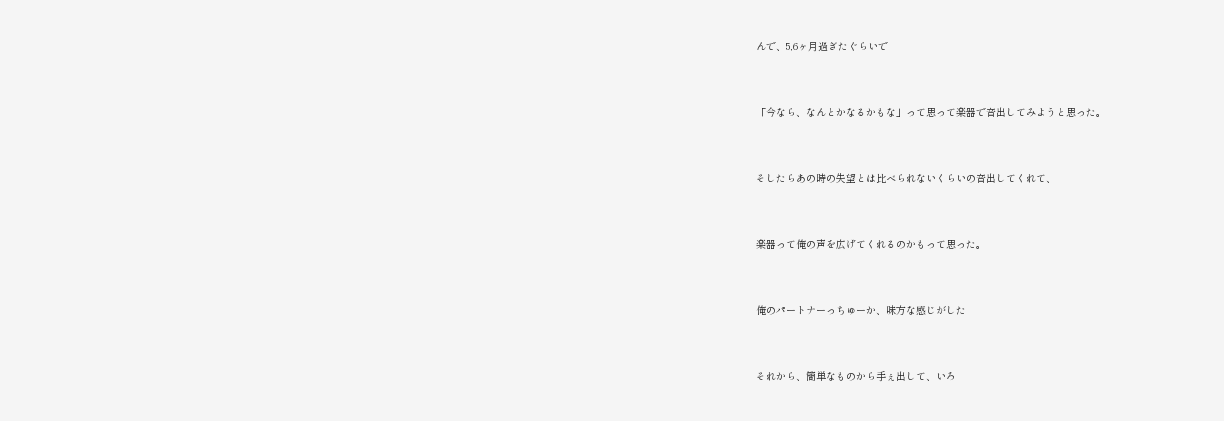んで、5,6ヶ月過ぎたぐらいで


「今なら、なんとかなるかもな」って思って楽器で音出してみようと思った。


そしたらあの時の失望とは比べられないくらいの音出してくれて、


楽器って俺の声を広げてくれるのかもって思った。


俺のパートナーっちゅーか、味方な感じがした


それから、簡単なものから手ぇ出して、いろ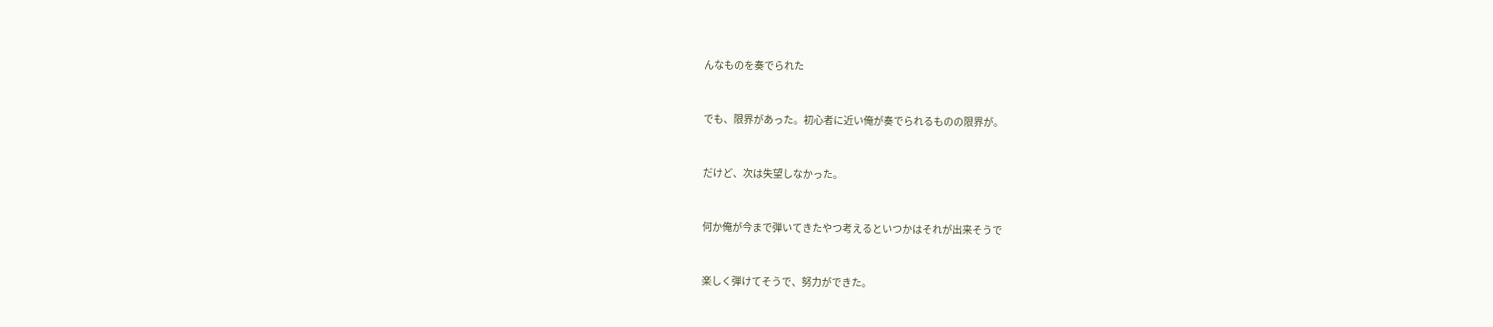んなものを奏でられた


でも、限界があった。初心者に近い俺が奏でられるものの限界が。


だけど、次は失望しなかった。


何か俺が今まで弾いてきたやつ考えるといつかはそれが出来そうで


楽しく弾けてそうで、努力ができた。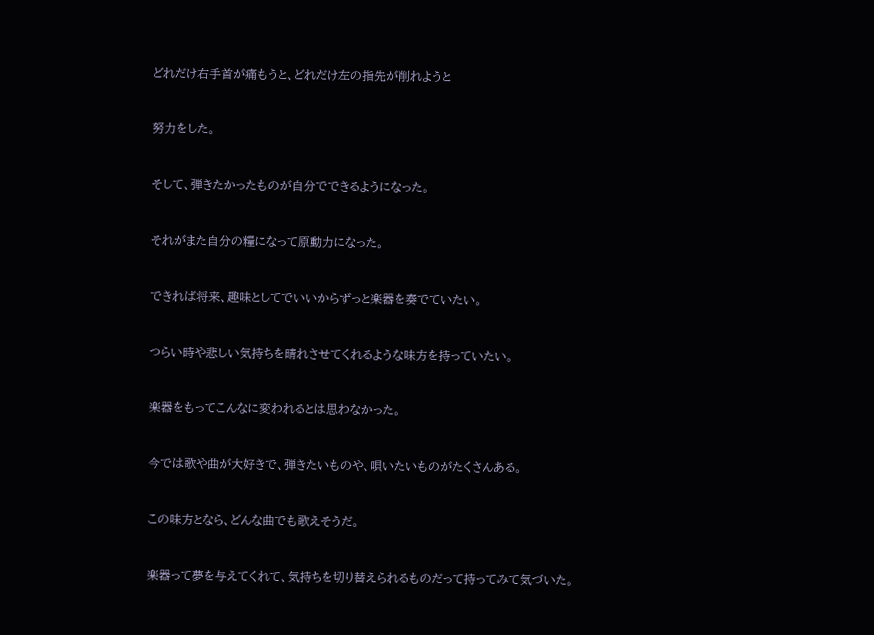どれだけ右手首が痛もうと、どれだけ左の指先が削れようと


努力をした。


そして、弾きたかったものが自分でできるようになった。


それがまた自分の糧になって原動力になった。


できれば将来、趣味としてでいいからずっと楽器を奏でていたい。


つらい時や悲しい気持ちを晴れさせてくれるような味方を持っていたい。


楽器をもってこんなに変われるとは思わなかった。


今では歌や曲が大好きで、弾きたいものや、唄いたいものがたくさんある。


この味方となら、どんな曲でも歌えそうだ。


楽器って夢を与えてくれて、気持ちを切り替えられるものだって持ってみて気づいた。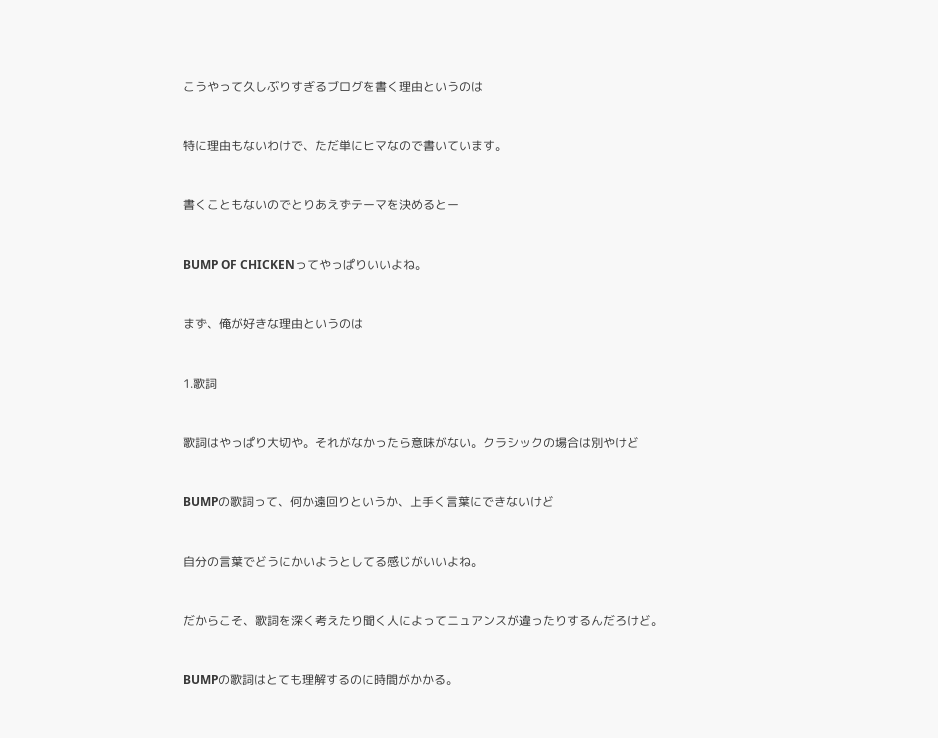こうやって久しぶりすぎるブログを書く理由というのは


特に理由もないわけで、ただ単にヒマなので書いています。


書くこともないのでとりあえずテーマを決めるとー


BUMP OF CHICKENってやっぱりいいよね。


まず、俺が好きな理由というのは


1.歌詞


歌詞はやっぱり大切や。それがなかったら意味がない。クラシックの場合は別やけど


BUMPの歌詞って、何か遠回りというか、上手く言葉にできないけど


自分の言葉でどうにかいようとしてる感じがいいよね。


だからこそ、歌詞を深く考えたり聞く人によってニュアンスが違ったりするんだろけど。


BUMPの歌詞はとても理解するのに時間がかかる。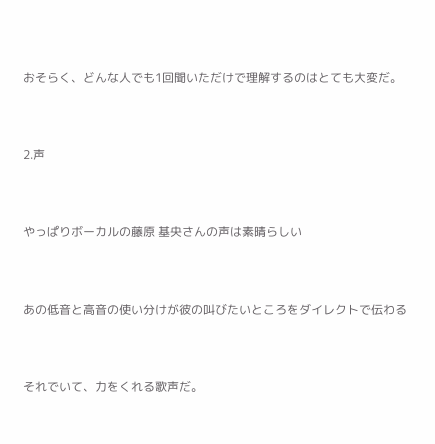おそらく、どんな人でも1回聞いただけで理解するのはとても大変だ。


2.声


やっぱりボーカルの藤原 基央さんの声は素晴らしい


あの低音と高音の使い分けが彼の叫びたいところをダイレクトで伝わる


それでいて、力をくれる歌声だ。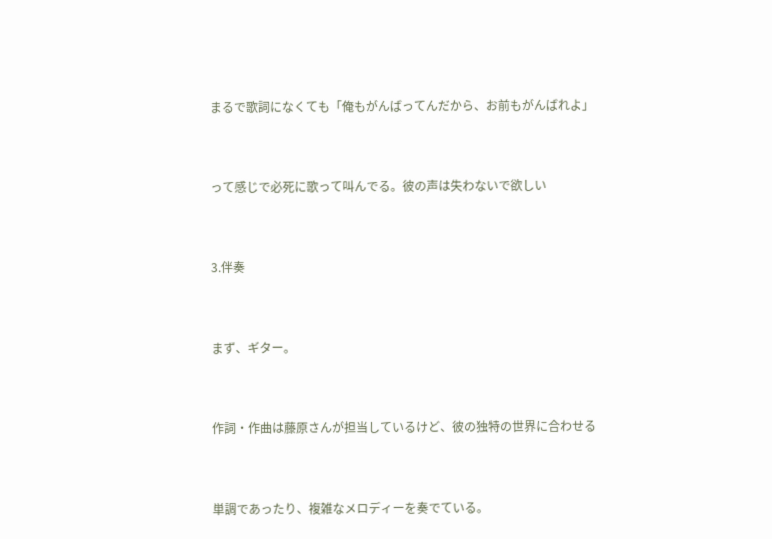まるで歌詞になくても「俺もがんばってんだから、お前もがんばれよ」


って感じで必死に歌って叫んでる。彼の声は失わないで欲しい


3.伴奏


まず、ギター。


作詞・作曲は藤原さんが担当しているけど、彼の独特の世界に合わせる


単調であったり、複雑なメロディーを奏でている。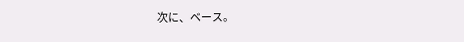次に、ベース。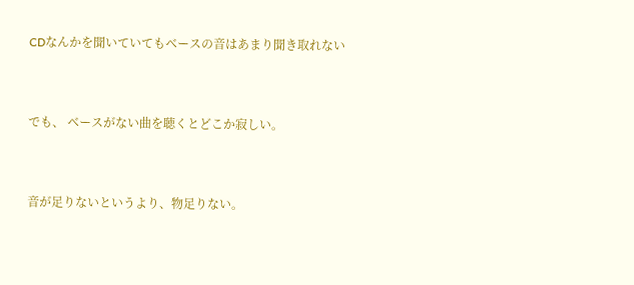CDなんかを聞いていてもベースの音はあまり聞き取れない


でも、 ベースがない曲を聴くとどこか寂しい。


音が足りないというより、物足りない。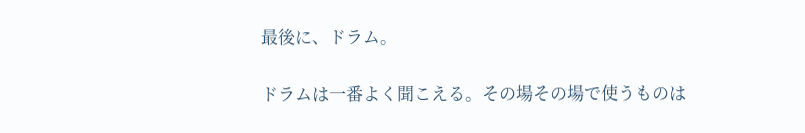最後に、ドラム。


ドラムは一番よく聞こえる。その場その場で使うものは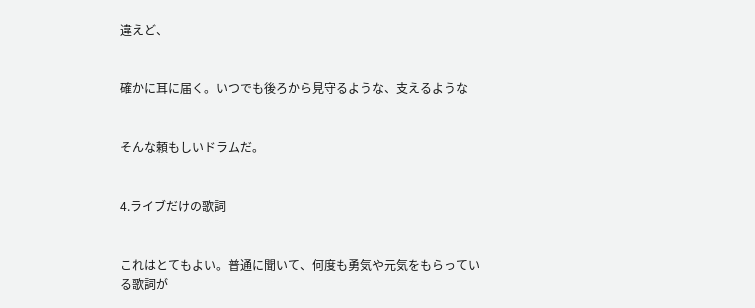違えど、


確かに耳に届く。いつでも後ろから見守るような、支えるような


そんな頼もしいドラムだ。


4.ライブだけの歌詞


これはとてもよい。普通に聞いて、何度も勇気や元気をもらっている歌詞が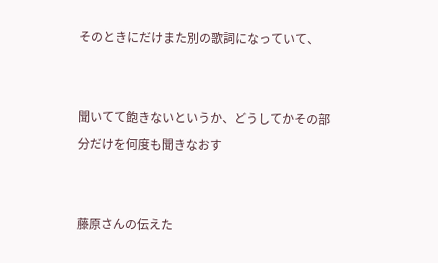そのときにだけまた別の歌詞になっていて、


聞いてて飽きないというか、どうしてかその部分だけを何度も聞きなおす


藤原さんの伝えた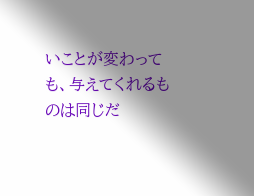いことが変わっても、与えてくれるものは同じだ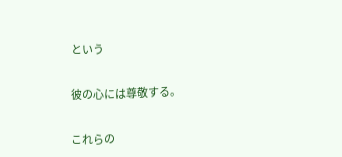という


彼の心には尊敬する。


これらの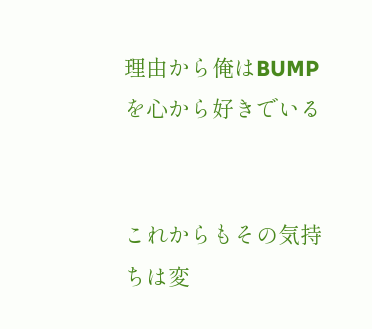理由から俺はBUMPを心から好きでいる


これからもその気持ちは変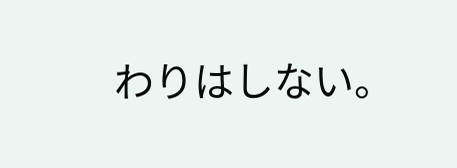わりはしない。